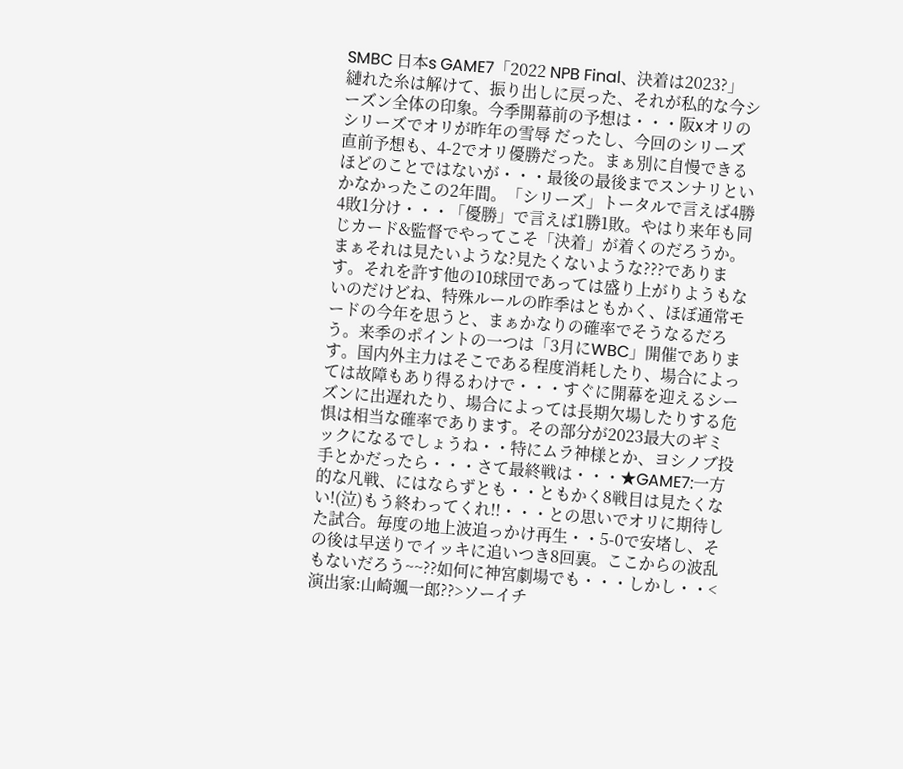SMBC 日本s GAME7「2022 NPB Final、決着は2023?」
縺れた糸は解けて、振り出しに戻った、それが私的な今シーズン全体の印象。今季開幕前の予想は・・・阪xオリのシリーズでオリが昨年の雪辱 だったし、今回のシリーズ直前予想も、4-2でオリ優勝だった。まぁ別に自慢できるほどのことではないが・・・最後の最後までスンナリといかなかったこの2年間。「シリーズ」トータルで言えば4勝4敗1分け・・・「優勝」で言えば1勝1敗。やはり来年も同じカード&監督でやってこそ「決着」が着くのだろうか。まぁそれは見たいような?見たくないような???であります。それを許す他の10球団であっては盛り上がりようもないのだけどね、特殊ルールの昨季はともかく、ほぼ通常モードの今年を思うと、まぁかなりの確率でそうなるだろう。来季のポイントの一つは「3月にWBC」開催であります。国内外主力はそこである程度消耗したり、場合によっては故障もあり得るわけで・・・すぐに開幕を迎えるシーズンに出遅れたり、場合によっては長期欠場したりする危惧は相当な確率であります。その部分が2023最大のギミックになるでしょうね・・特にムラ神様とか、ヨシノブ投手とかだったら・・・さて最終戦は・・・★GAME7:一方的な凡戦、にはならずとも・・ともかく8戦目は見たくない!(泣)もう終わってくれ!!・・・との思いでオリに期待した試合。毎度の地上波追っかけ再生・・5-0で安堵し、その後は早送りでイッキに追いつき8回裏。ここからの波乱もないだろう~~??如何に神宮劇場でも・・・しかし・・<演出家:山崎颯一郎??>ソーイチ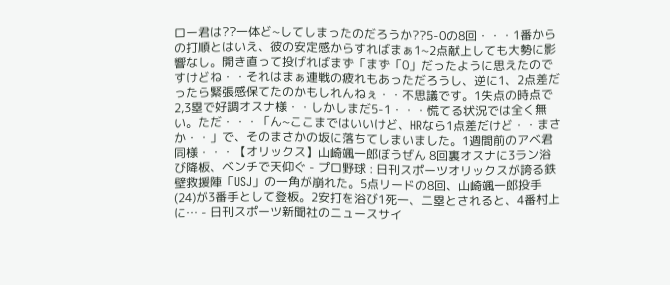ロー君は??一体ど~してしまったのだろうか??5-0の8回・・・1番からの打順とはいえ、彼の安定感からすればまぁ1~2点献上しても大勢に影響なし。開き直って投げればまず「まず「0」だったように思えたのですけどね・・それはまぁ連戦の疲れもあっただろうし、逆に1、2点差だったら緊張感保てたのかもしれんねぇ・・不思議です。1失点の時点で2,3塁で好調オスナ様・・しかしまだ5-1・・・慌てる状況では全く無い。ただ・・・「ん~ここまではいいけど、HRなら1点差だけど・・まさか・・」で、そのまさかの坂に落ちてしまいました。1週間前のアベ君同様・・・【オリックス】山崎颯一郎ぼうぜん 8回裏オスナに3ラン浴び降板、ベンチで天仰ぐ - プロ野球 : 日刊スポーツオリックスが誇る鉄壁救援陣「USJ」の一角が崩れた。5点リードの8回、山崎颯一郎投手(24)が3番手として登板。2安打を浴び1死一、二塁とされると、4番村上に… - 日刊スポーツ新聞社のニュースサイ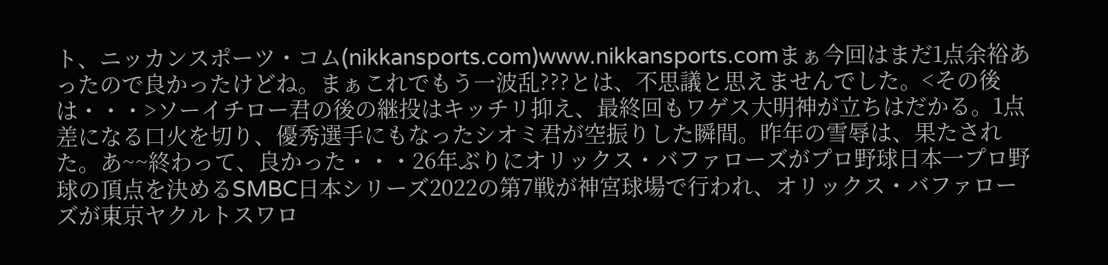ト、ニッカンスポーツ・コム(nikkansports.com)www.nikkansports.comまぁ今回はまだ1点余裕あったので良かったけどね。まぁこれでもう一波乱???とは、不思議と思えませんでした。<その後は・・・>ソーイチロー君の後の継投はキッチリ抑え、最終回もワゲス大明神が立ちはだかる。1点差になる口火を切り、優秀選手にもなったシオミ君が空振りした瞬間。昨年の雪辱は、果たされた。あ~~終わって、良かった・・・26年ぶりにオリックス・バファローズがプロ野球日本一プロ野球の頂点を決めるSMBC日本シリーズ2022の第7戦が神宮球場で行われ、オリックス・バファローズが東京ヤクルトスワロ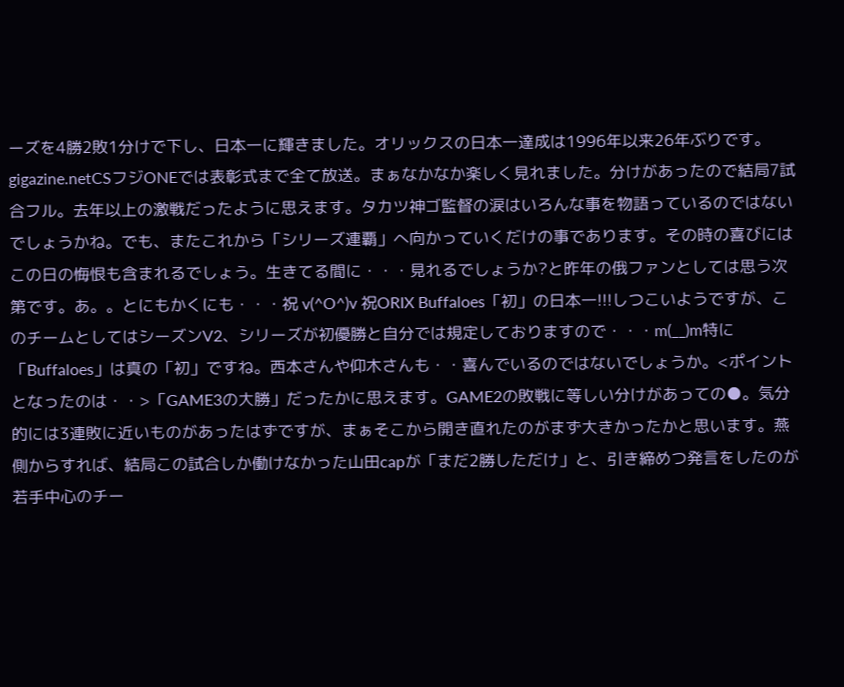ーズを4勝2敗1分けで下し、日本一に輝きました。オリックスの日本一達成は1996年以来26年ぶりです。gigazine.netCSフジONEでは表彰式まで全て放送。まぁなかなか楽しく見れました。分けがあったので結局7試合フル。去年以上の激戦だったように思えます。タカツ神ゴ監督の涙はいろんな事を物語っているのではないでしょうかね。でも、またこれから「シリーズ連覇」へ向かっていくだけの事であります。その時の喜びにはこの日の悔恨も含まれるでしょう。生きてる間に・・・見れるでしょうか?と昨年の俄ファンとしては思う次第です。あ。。とにもかくにも・・・祝 v(^O^)v 祝ORIX Buffaloes「初」の日本一!!!しつこいようですが、このチームとしてはシーズンV2、シリーズが初優勝と自分では規定しておりますので・・・m(__)m特に「Buffaloes」は真の「初」ですね。西本さんや仰木さんも・・喜んでいるのではないでしょうか。<ポイントとなったのは・・>「GAME3の大勝」だったかに思えます。GAME2の敗戦に等しい分けがあっての●。気分的には3連敗に近いものがあったはずですが、まぁそこから開き直れたのがまず大きかったかと思います。燕側からすれば、結局この試合しか働けなかった山田capが「まだ2勝しただけ」と、引き締めつ発言をしたのが若手中心のチー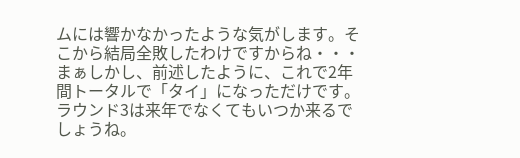ムには響かなかったような気がします。そこから結局全敗したわけですからね・・・まぁしかし、前述したように、これで2年間トータルで「タイ」になっただけです。ラウンド3は来年でなくてもいつか来るでしょうね。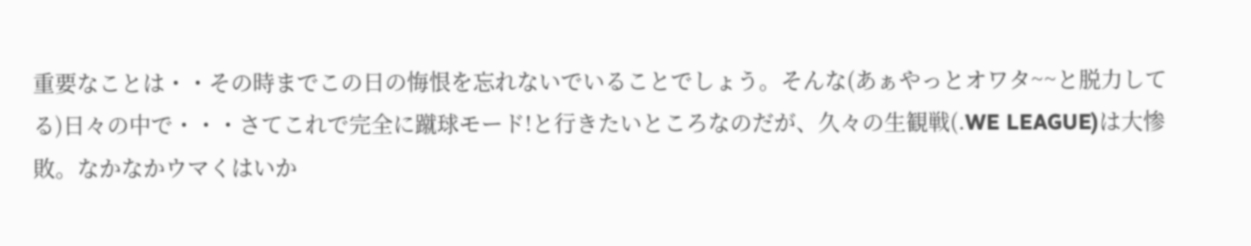重要なことは・・その時までこの日の悔恨を忘れないでいることでしょう。そんな(あぁやっとオワタ~~と脱力してる)日々の中で・・・さてこれで完全に蹴球モード!と行きたいところなのだが、久々の生観戦(.WE LEAGUE)は大惨敗。なかなかウマくはいか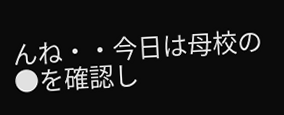んね・・今日は母校の●を確認し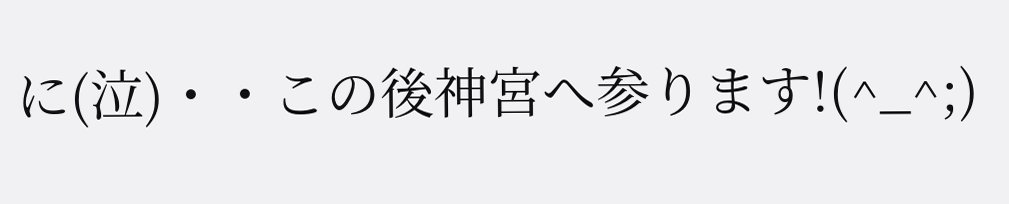に(泣)・・この後神宮へ参ります!(^_^;)